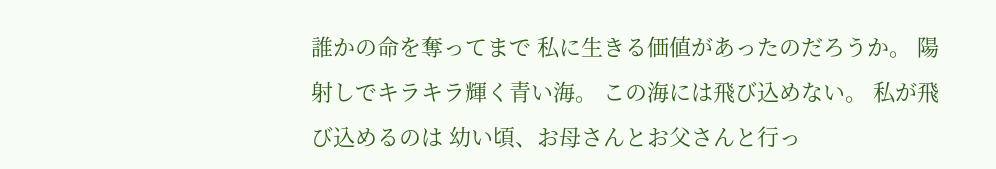誰かの命を奪ってまで 私に生きる価値があったのだろうか。 陽射しでキラキラ輝く青い海。 この海には飛び込めない。 私が飛び込めるのは 幼い頃、お母さんとお父さんと行っ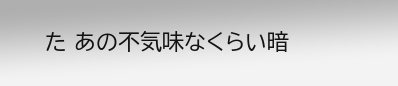た あの不気味なくらい暗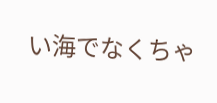い海でなくちゃ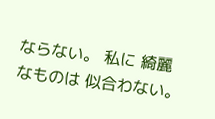ならない。 私に 綺麗なものは 似合わない。